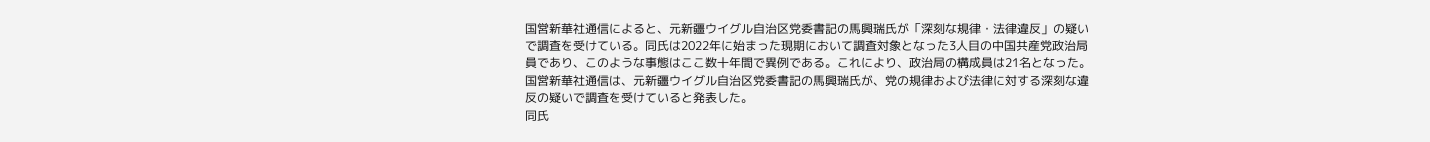国営新華社通信によると、元新疆ウイグル自治区党委書記の馬興瑞氏が「深刻な規律・法律違反」の疑いで調査を受けている。同氏は2022年に始まった現期において調査対象となった3人目の中国共産党政治局員であり、このような事態はここ数十年間で異例である。これにより、政治局の構成員は21名となった。
国営新華社通信は、元新疆ウイグル自治区党委書記の馬興瑞氏が、党の規律および法律に対する深刻な違反の疑いで調査を受けていると発表した。
同氏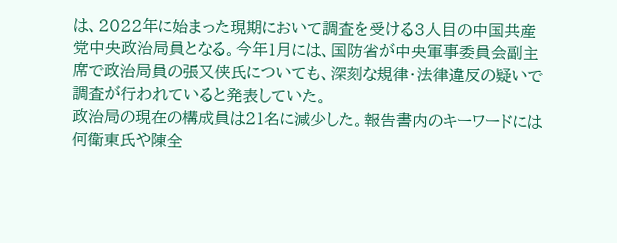は、2022年に始まった現期において調査を受ける3人目の中国共産党中央政治局員となる。今年1月には、国防省が中央軍事委員会副主席で政治局員の張又侠氏についても、深刻な規律・法律違反の疑いで調査が行われていると発表していた。
政治局の現在の構成員は21名に減少した。報告書内のキーワードには何衛東氏や陳全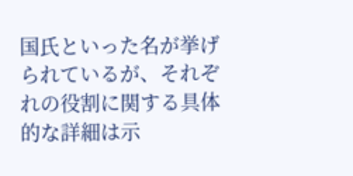国氏といった名が挙げられているが、それぞれの役割に関する具体的な詳細は示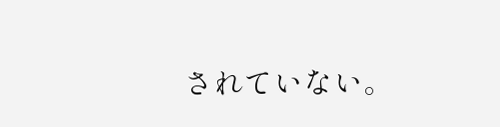されていない。